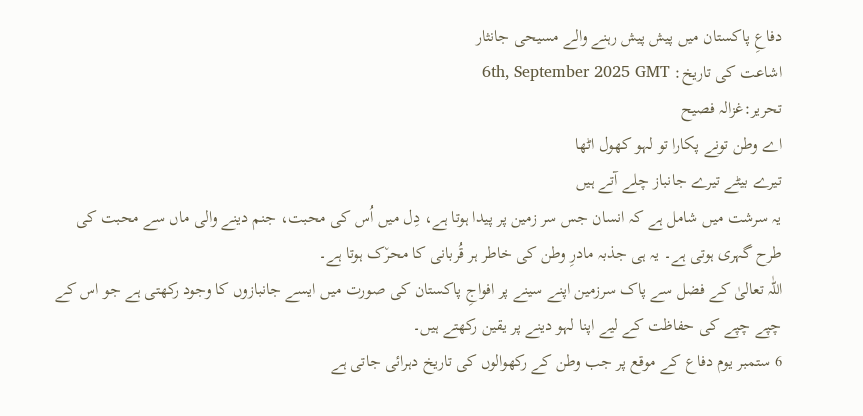دفاعِ پاکستان میں پیش پیش رہنے والے مسیحی جانثار
اشاعت کی تاریخ: 6th, September 2025 GMT
تحریر:غزالہ فصیح
اے وطن تونے پکارا تو لہو کھول اٹھا
تیرے بیٹے تیرے جانباز چلے آتے ہیں
یہ سرشت میں شامل ہے کہ انسان جس سر زمین پر پیدا ہوتا ہے، دِل میں اُس کی محبت، جنم دینے والی ماں سے محبت کی طرح گہری ہوتی ہے۔ یہ ہی جذبہ مادرِ وطن کی خاطر ہر قُربانی کا محر٘ک ہوتا ہے۔
اللّٰہ تعالیٰ کے فضل سے پاک سرزمین اپنے سینے پر افواجِ پاکستان کی صورت میں ایسے جانبازوں کا وجود رکھتی ہے جو اس کے چپے چپے کی حفاظت کے لیے اپنا لہو دینے پر یقین رکھتے ہیں۔
6 ستمبر یوم دفاع کے موقع پر جب وطن کے رکھوالوں کی تاریخ دہرائی جاتی ہے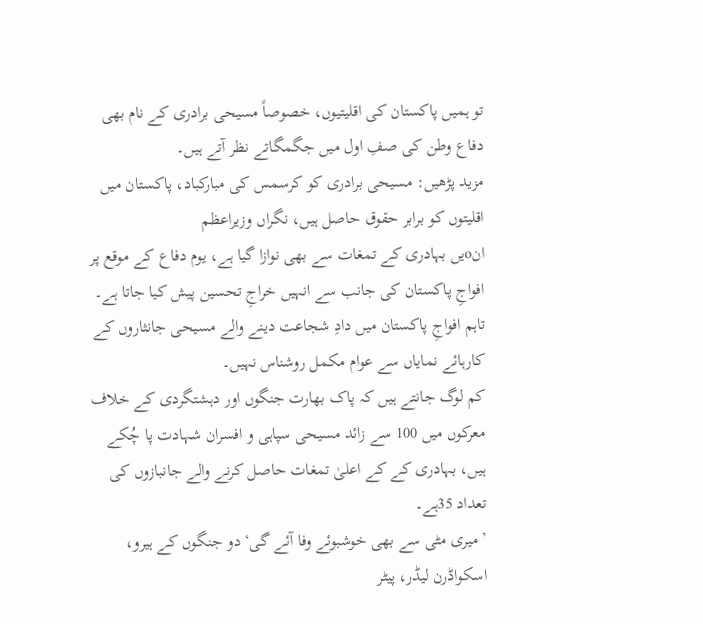تو ہمیں پاکستان کی اقلیتیوں، خصوصاً مسیحی برادری کے نام بھی دفاع وطن کی صفِ اول میں جگمگاتے نظر آتے ہیں۔
مزید پڑھیں: مسیحی برادری کو کرسمس کی مبارکباد، پاکستان میں اقلیتوں کو برابر حقوق حاصل ہیں، نگراں وزیراعظم
انoیں بہادری کے تمغات سے بھی نوازا گیا ہے، یوم دفاع کے موقع پر افواجِ پاکستان کی جانب سے انہیں خراجِ تحسین پیش کیا جاتا ہے۔ تاہم افواجِ پاکستان میں دادِ شجاعت دینے والے مسیحی جانثاروں کے کارہائے نمایاں سے عوام مکمل روشناس نہیں۔
کم لوگ جانتے ہیں کہ پاک بھارت جنگوں اور دہشتگردی کے خلاف معرکوں میں 100 سے زائد مسیحی سپاہی و افسران شہادت پا چُکے ہیں، بہادری کے کے اعلیٰ تمغات حاصل کرنے والے جانبازوں کی تعداد 35ہے۔
’میری مٹی سے بھی خوشبوئے وفا آئے گی‘دو جنگوں کے ہیرو، اسکواڈرن لیڈر، پیٹر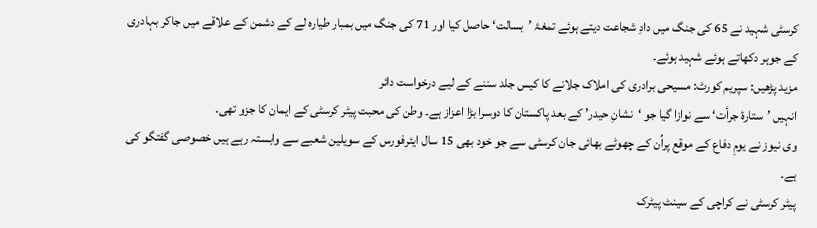کرسٹی شہید نے 65 کی جنگ میں دادِ شجاعت دیتے ہوئے تمغۂ ’بسالت‘ حاصل کیا اور 71 کی جنگ میں بمبار طیارہ لے کے دشمن کے علاقے میں جاکر بہادری کے جوہر دکھاتے ہوئے شہید ہوئے۔
مزید پڑھیں: سپریم کورٹ: مسیحی برادری کی املاک جلانے کا کیس جلد سننے کے لیے درخواست دائر
انہیں ’ستارۂ جرأت‘ سے نوازا گیا جو ‘نشانِ حیدر’ کے بعد پاکستان کا دوسرا بڑا اعزاز ہے۔ وطن کی محبت پیٹر کرسٹی کے ایمان کا جزو تھی۔
وی نیوز نے یومِ دفاع کے موقع پراُن کے چھوٹے بھائی جان کرسٹی سے جو خود بھی 15 سال ایئرفورس کے سویلین شعبے سے وابستہ رہے ہیں خصوصی گفتگو کی ہے۔
پیٹر کرسٹی نے کراچی کے سینٹ پیٹرک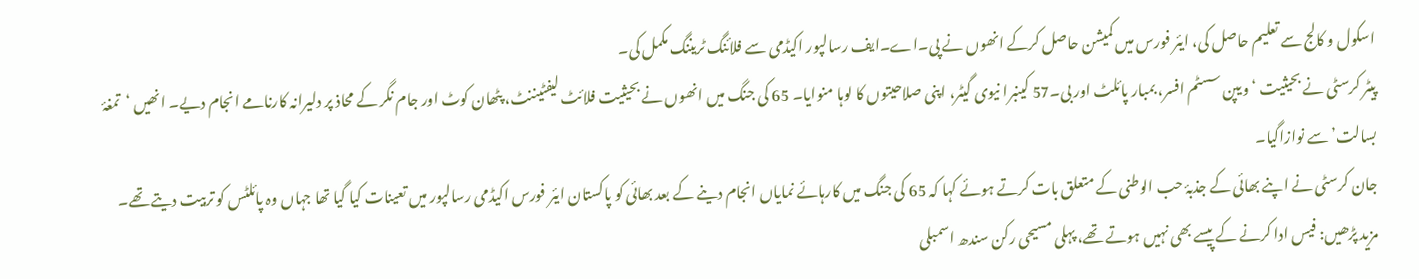اسکول و کالج سے تعلیم حاصل کی، ایئر فورس میں کمیشن حاصل کرکے انھوں نے پی۔اے۔ایف رسالپور اکیڈمی سے فلائنگ ٹریننگ مکمل کی۔
پیٹر کرسٹی نے بحیثیت ‘ویپن سسٹم افسر، بمبار پائلٹ اور بی۔57 کینبرا نیوی گیٹر، اپنی صلاحیتوں کا لوہا منوایا۔ 65 کی جنگ میں انھوں نے بحیثیت فلائٹ لیفٹیننٹ، پٹھان کوٹ اور جام نگر کے محاذ پر دلیرانہ کارنامے انجام دیے۔ انھیں ‘تمغۂ بسالت’ سے نوازاگیا۔
جان کرسٹی نے اپنے بھائی کے جذبۂ حب الوطنی کے متعلق بات کرتے ہوئے کہا کہ 65 کی جنگ میں کارہائے نمایاں انجام دینے کے بعد بھائی کو پاکستان ایئر فورس اکیڈمی رسالپور میں تعینات کیا گیا تھا جہاں وہ پائلٹس کو تربیت دیتے تھے۔
مزید پڑھیں: فیس ادا کرنے کے پیسے بھی نہیں ہوتے تھے، پہلی مسیحی رکن سندھ اسمبلی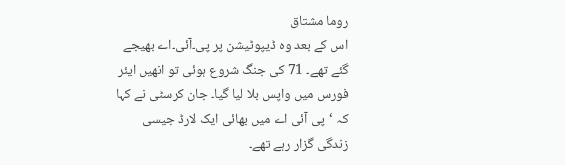روما مشتاق
اس کے بعد وہ ڈیپوٹیشن پر پی۔آئی۔اے بھیجے گئے تھے۔ 71 کی جنگ شروع ہوئی تو انھیں ایئر فورس میں واپس بلا لیا گیا۔ جان کرسٹی نے کہا کہ ‘پی آئی اے میں بھائی ایک لارڈ جیسی زندگی گزار رہے تھے۔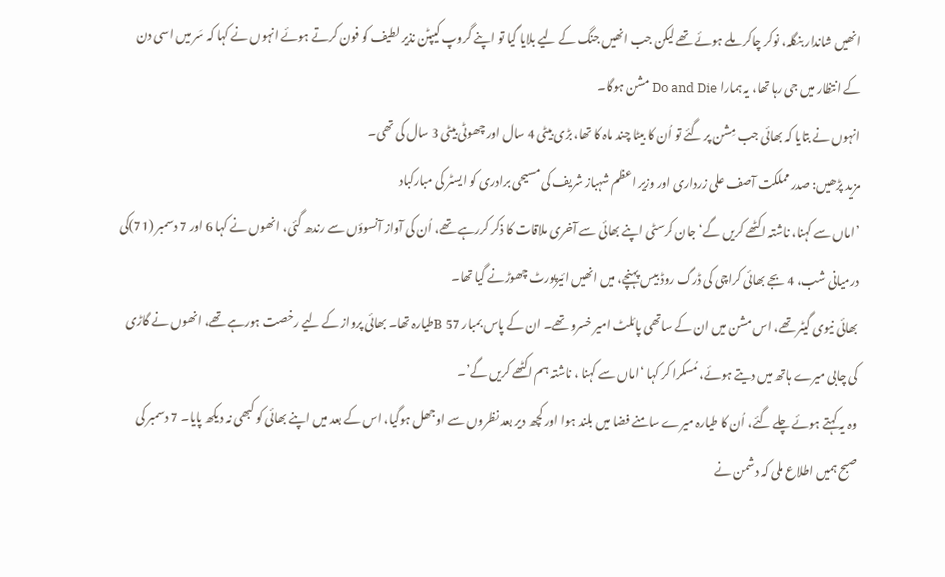انھیں شاندار بنگلہ، نوکر چاکر ملے ہوئے تھے لیکن جب انھیں جنگ کے لیے بلایا گیا تو اپنے گروپ کیپٹن نذیر لطیف کو فون کرتے ہوئے انہوں نے کہا کہ سَر میں اسی دن کے انتظار میں جی رہا تھا، یہ ہمارا Do and Die مشن ہوگا۔
انہوں نے بتایا کہ بھائی جب مِشن پر گئے تو اُن کا بیٹا چند ماہ کا تھا، بڑی بیٹی 4 سال اور چھوٹی بیٹی 3 سال کی تھی۔
مزید پڑھیں: صدر مملکت آصف علی زرداری اور وزیر اعظم شہباز شریف کی مسیحی برادری کو ایسٹر کی مبارکباد
’اماں سے کہنا، ناشتہ اکٹھے کریں گے‘جان کرسٹی اپنے بھائی سے آخری ملاقات کا ذکر کررہے تھے، اُن کی آواز آنسوؤں سے رندھ گئی، انھوں نے کہا 6 اور 7 دسمبر (71)کی درمیانی شب، 4 بجے بھائی کراچی کی ڈرگ روڈ بیس پہنچے، میں انھیں ائیرپورٹ چھوڑنے گیا تھا۔
بھائی نیوی گیٹر تھے، اس مشن میں ان کے ساتھی پائلٹ امیر خسرو تھے۔ ان کے پاس بمبار 57 Bطیارہ تھا۔ بھائی پرواز کے لیے رخصت ہورہے تھے، انھوں نے گاڑی کی چابی میرے ہاتھ میں دیتے ہوئے، مُسکرا کر کہا ‘اماں سے کہنا ، ناشتہ ہم اکٹھے کریں گے’۔
وہ یہ کہتے ہوئے چلے گئے، اُن کا طیارہ میرے سامنے فضا میں بلند ہوا اور کچھ دیر بعد نظروں سے اوجھل ہوگیا، اس کے بعد میں اپنے بھائی کو کبھی نہ دیکھ پایا۔ 7 دسمبر کی صبح ہمیں اطلاع ملی کہ دشمن نے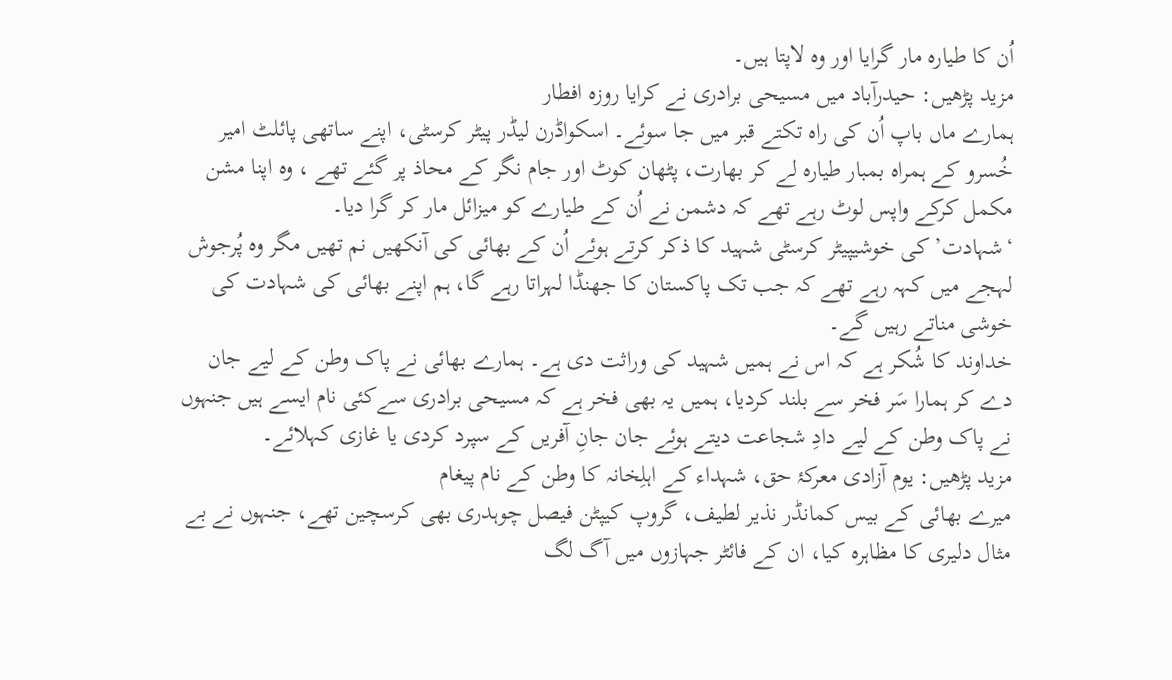اُن کا طیارہ مار گرایا اور وہ لاپتا ہیں۔
مزید پڑھیں: حیدرآباد میں مسیحی برادری نے کرایا روزہ افطار
ہمارے ماں باپ اُن کی راہ تکتے قبر میں جا سوئے۔ اسکواڈرن لیڈر پیٹر کرسٹی، اپنے ساتھی پائلٹ امیر خُسرو کے ہمراہ بمبار طیارہ لے کر بھارت، پٹھان کوٹ اور جام نگر کے محاذ پر گئے تھے ، وہ اپنا مشن مکمل کرکے واپس لوٹ رہے تھے کہ دشمن نے اُن کے طیارے کو میزائل مار کر گرا دیا۔
‘شہادت’ کی خوشیپیٹر کرسٹی شہید کا ذکر کرتے ہوئے اُن کے بھائی کی آنکھیں نم تھیں مگر وہ پُرجوش لہجے میں کہہ رہے تھے کہ جب تک پاکستان کا جھنڈا لہراتا رہے گا، ہم اپنے بھائی کی شہادت کی خوشی مناتے رہیں گے۔
خداوند کا شُکر ہے کہ اس نے ہمیں شہید کی وراثت دی ہے۔ ہمارے بھائی نے پاک وطن کے لیے جان دے کر ہمارا سَر فخر سے بلند کردیا، ہمیں یہ بھی فخر ہے کہ مسیحی برادری سےکئی نام ایسے ہیں جنہوں نے پاک وطن کے لیے دادِ شجاعت دیتے ہوئے جان جانِ آفریں کے سپرد کردی یا غازی کہلائے۔
مزید پڑھیں: یوم آزادی معرکۂ حق، شہداء کے اہلِخانہ کا وطن کے نام پیغام
میرے بھائی کے بیس کمانڈر نذیر لطیف، گروپ کیپٹن فیصل چوہدری بھی کرسچین تھے، جنہوں نے بے مثال دلیری کا مظاہرہ کیا، ان کے فائٹر جہازوں میں آگ لگ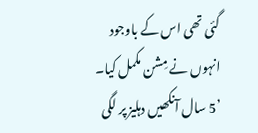گئی تھی اس کے باوجود انہوں نے مِشن مکمل کیا۔
’5 سال آنکھیں دہلیز پر لگی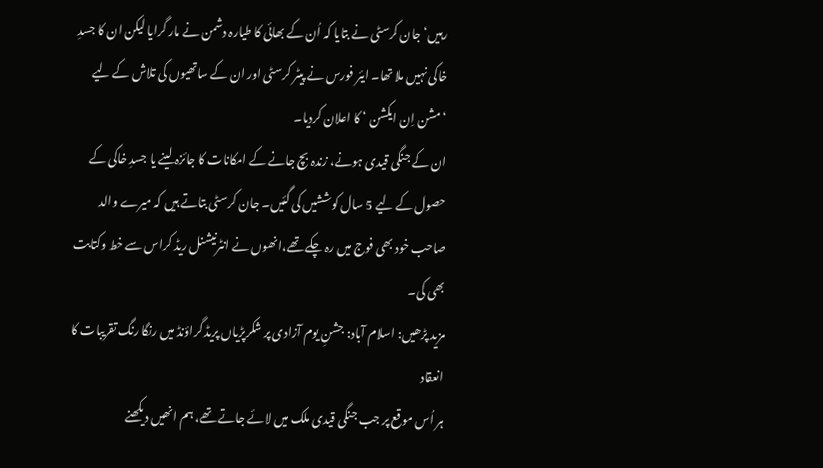رہیں‘جان کرسٹی نے بتایا کہ اُن کے بھائی کا طیارہ دشمن نے مار گرایا لیکن ان کا جسدِ خاکی نہیں ملا تھا۔ ایئر فورس نے پیٹر کرسٹی اور ان کے ساتھیوں کی تلاش کے لیے ‘مشن اِن ایکشن ‘ کا اعلان کردیا۔
ان کے جنگی قیدی ہونے، زندہ بچ جانے کے امکانات کا جائزہ لینے یا جسدِ خاکی کے حصول کے لیے 5 سال کوششیں کی گئیں۔ جان کرسٹی بتاتے ہیں کہ میرے والد صاحب خود بھی فوج میں رہ چکے تھے،انھوں نے انٹرنیشنل ریڈ کراس سے خط وکتابت بھی کی۔
مزید پڑھیں: اسلام آباد: جشنِ یوم آزادی پر شکرپڑیاں پریڈ گراؤنڈ میں رنگا رنگ تقریبات کا انعقاد
ہر اُس موقع پر جب جنگی قیدی ملک میں لائے جاتے تھے، ہم انھیں دیکھنے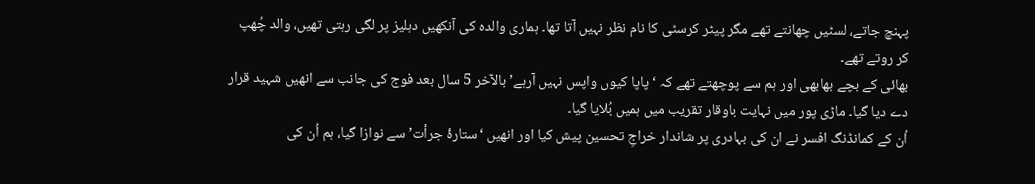پہنچ جاتے، لسٹیں چھانتے تھے مگر پیٹر کرسٹی کا نام نظر نہیں آتا تھا۔ ہماری والدہ کی آنکھیں دہلیز پر لگی رہتی تھیں، والد چُھپ کر روتے تھے۔
بھائی کے بچے بھابھی اور ہم سے پوچھتے تھے کہ ‘پاپا کیوں واپس نہیں آرہے’ بالآخر 5 سال بعد فوج کی جانب سے انھیں شہید قرار دے دیا گیا۔ ماڑی پور میں نہایت باوقار تقریب میں ہمیں بُلایا گیا۔
اُن کے کمانڈنگ افسر نے ان کی بہادری پر شاندار خراجِ تحسین پیش کیا اور انھیں ‘ستارۂ جرأت’ سے نوازا گیا، ہم اُن کی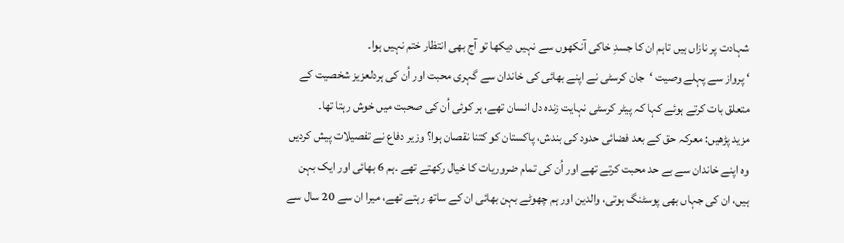شہادت پر نازاں ہیں تاہم ان کا جسدِ خاکی آنکھوں سے نہیں دیکھا تو آج بھی انتظار ختم نہیں ہوا۔
‘ پرواز سے پہلے وصیت ‘جان کرسٹی نے اپنے بھائی کی خاندان سے گہری محبت اور اُن کی ہردلعزیز شخصیت کے متعلق بات کرتے ہوئے کہا کہ پیٹر کرسٹی نہایت زندہ دل انسان تھے، ہر کوئی اُن کی صحبت میں خوش رہتا تھا۔
مزید پڑھیں: معرکہ حق کے بعد فضائی حدود کی بندش، پاکستان کو کتنا نقصان ہوا؟ وزیر دفاع نے تفصیلات پیش کردیں
وہ اپنے خاندان سے بے حد محبت کرتے تھے اور اُن کی تمام ضروریات کا خیال رکھتے تھے ۔ہم 6 بھائی اور ایک بہن ہیں، ان کی جہاں بھی پوسٹنگ ہوتی، والدین اور ہم چھوٹے بہن بھائی ان کے ساتھ رہتے تھے، میرا ان سے 20 سال سے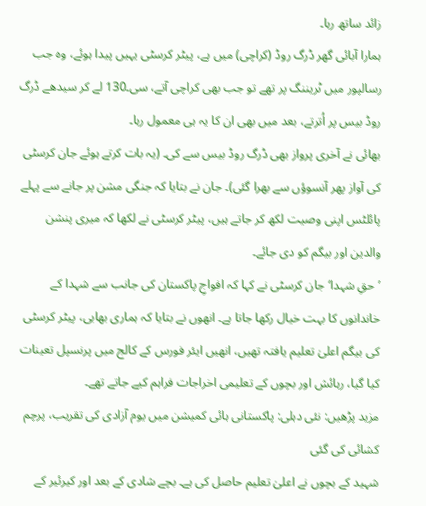زائد ساتھ رہا۔
ہمارا آبائی گھر ڈرگ روڈ (کراچی) میں ہے، پیٹر کرسٹی یہیں پیدا ہوئے، وہ جب رسالپور میں ٹریننگ پر تھے تو جب بھی کراچی آتے، سی۔130 لے کر سیدھے ڈرگ روڈ بیس پر اُترتے، بعد میں بھی ان کا یہ ہی معمول رہا۔
بھائی نے آخری پرواز بھی ڈرگ روڈ بیس سے کی۔ (یہ بات کرتے ہوئے جان کرسٹی کی آواز پھر آنسوؤں سے بھرا گئی)۔ جان نے بتایا کہ جنگی مشن پر جانے سے پہلے پائلٹس اپنی وصیت لکھ کر جاتے ہیں، پیٹر کرسٹی نے لکھا کہ میری پنشن والدین اور بیگم کو دی جائے۔
’حقِ شہدا‘جان کرسٹی نے کہا کہ افواجِ پاکستان کی جانب سے شہدا کے خاندانوں کا بہت خیال رکھا جاتا ہے۔ انھوں نے بتایا کہ ہماری بھابی، پیٹر کرسٹی کی بیگم اعلیٰ تعلیم یافتہ تھیں، انھیں ایئر فورس کے کالج میں پرنسپل تعینات کیا گیا، رہائش اور بچوں کے تعلیمی اخراجات فراہم کیے جاتے تھے۔
مزید پڑھیں: نئی دہلی: پاکستانی ہائی کمیشن میں یوم آزادی کی تقریب، پرچم کشائی کی گئی
شہید کے بچوں نے اعلیٰ تعلیم حاصل کی ہے۔ بچے شادی کے بعد اور کیرئیر کے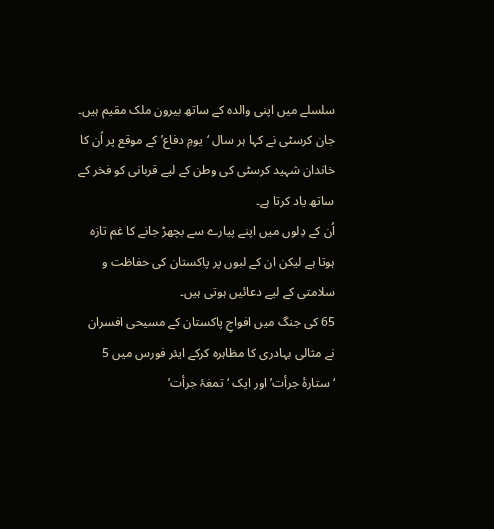سلسلے میں اپنی والدہ کے ساتھ بیرون ملک مقیم ہیں۔ جان کرسٹی نے کہا ہر سال ‘یومِ دفاع’ کے موقع پر اُن کا خاندان شہید کرسٹی کی وطن کے لیے قربانی کو فخر کے ساتھ یاد کرتا ہے۔
اُن کے دِلوں میں اپنے پیارے سے بچھڑ جانے کا غم تازہ ہوتا ہے لیکن ان کے لبوں پر پاکستان کی حفاظت و سلامتی کے لیے دعائیں ہوتی ہیں۔
65 کی جنگ میں افواجِ پاکستان کے مسیحی افسران نے مثالی بہادری کا مظاہرہ کرکے ایئر فورس میں 5 ‘ستارۂ جرأت’ اور ایک ‘تمغۂ جرأت’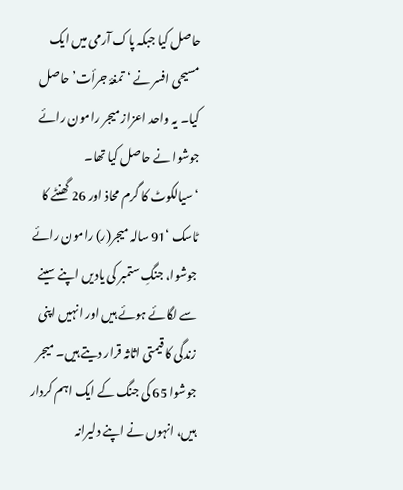حاصل کیا جبکہ پاک آرمی میں ایک مسیحی افسر نے ‘تمغۂ جرأت’ حاصل کیا۔ یہ واحد اعزاز میجر رامون رائے جوشوا نے حاصل کیا تھا۔
‘سیالکوٹ کا گرم محاذ اور 26 گھنٹے کا ٹاسک ‘91 سالہ میجر(ر) رامون رائے جوشوا، جنگِ ستمبر کی یادیں اپنے سینے سے لگائے ہوئے ہیں اور انہیں اپنی زندگی کا قیمتی اثاثہ قرار دیتے ہیں۔ میجر جوشوا 65 کی جنگ کے ایک اہم کردار ہیں، انہوں نے اپنے دلیرانہ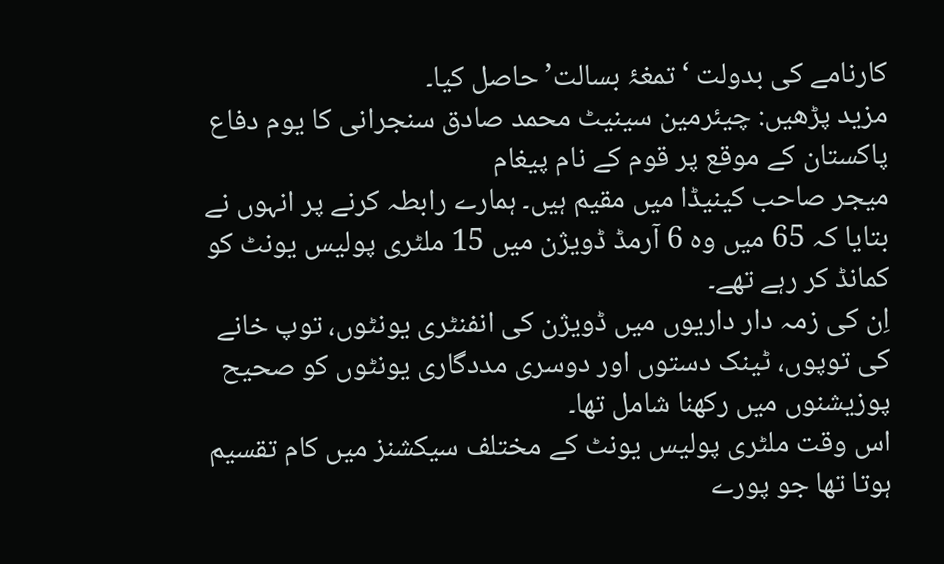کارنامے کی بدولت ‘تمغۂ بسالت’ حاصل کیا۔
مزید پڑھیں: چیئرمین سینیٹ محمد صادق سنجرانی کا یوم دفاع پاکستان کے موقع پر قوم کے نام پیغام
میجر صاحب کینیڈا میں مقیم ہیں۔ ہمارے رابطہ کرنے پر انہوں نے بتایا کہ 65 میں وہ 6 آرمڈ ڈویژن میں 15 ملٹری پولیس یونٹ کو کمانڈ کر رہے تھے۔
اِن کی زمہ دار داریوں میں ڈویژن کی انفنٹری یونٹوں، توپ خانے کی توپوں، ٹینک دستوں اور دوسری مددگاری یونٹوں کو صحیح پوزیشنوں میں رکھنا شامل تھا۔
اس وقت ملٹری پولیس یونٹ کے مختلف سیکشنز میں کام تقسیم ہوتا تھا جو پورے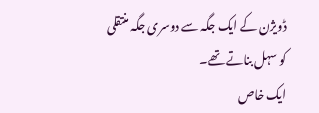ڈویژن کے ایک جگہ سے دوسری جگہ منتقلی کو سہل بناتے تھے۔
ایک خاص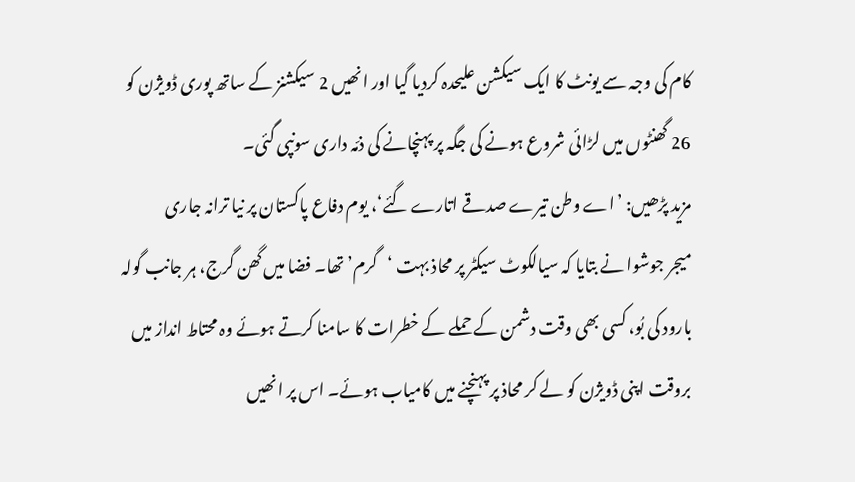کام کی وجہ سے یونٹ کا ایک سیکشن علیحدہ کردیا گیا اور انھیں 2 سیکشنز کے ساتھ پوری ڈویژن کو 26 گھنٹوں میں لڑائی شروع ہونے کی جگہ پر پہنچانے کی ذمّہ داری سونپی گئی۔
مزید پڑھیں: ’اے وطن تیرے صدقے اتارے گئے‘، یوم دفاع پاکستان پر نیا ترانہ جاری
میجر جوشوا نے بتایا کہ سیالکوٹ سیکٹر پر محاذ بہت ‘گرم’ تھا۔ فضا میں گھن گرج، ہر جانب گولہ بارود کی بُو، کسی بھی وقت دشمن کے حملے کے خطرات کا سامنا کرتے ہوئے وہ محتاط انداز میں بروقت اپنی ڈویژن کو لے کر محاذ پر پہنچنے میں کامیاب ہوئے۔ اس پر انھیں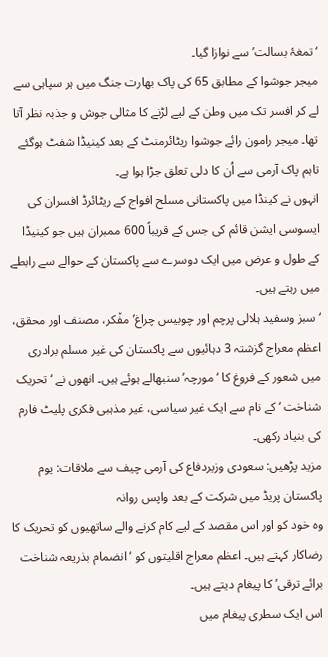‘تمغۂ بسالت’ سے نوازا گیا۔
میجر جوشوا کے مطابق 65 کی پاک بھارت جنگ میں ہر سپاہی سے لے کر افسر تک میں وطن کے لیے لڑنے کا مثالی جوش و جذبہ نظر آتا تھا۔ میجر رامون رائے جوشوا ریٹائرمنٹ کے بعد کینیڈا شفٹ ہوگئے تاہم پاک آرمی سے اُن کا دلی تعلق جڑا ہوا ہے۔
انہوں نے کینڈا میں پاکستانی مسلح افواج کے ریٹائرڈ افسران کی ایسوسی ایشن قائم کی جس کے قریباً 600 ممبران ہیں جو کینیڈا کے طول و عرض میں ایک دوسرے سے پاکستان کے حوالے سے رابطے میں رہتے ہیں۔
‘سبز وسفید ہلالی پرچم اور چوبیس چراغ’مف٘کر، مصنف اور محقق، اعظم معراج گزشتہ 3 دہائیوں سے پاکستان کی غیر مسلم برادری میں شعور کے فروغ کا ‘مورچہ’ سنبھالے ہوئے ہیں۔ انھوں نے ‘تحریک شناخت ‘ کے نام سے ایک غیر سیاسی، غیر مذہبی فکری پلیٹ فارم کی بنیاد رکھی۔
مزید پڑھیں: سعودی وزیردفاع کی آرمی چیف سے ملاقات: یوم پاکستان پریڈ میں شرکت کے بعد واپس روانہ
وہ خود کو اور اس مقصد کے لیے کام کرنے والے ساتھیوں کو تحریک کا رضاکار کہتے ہیں۔ اعظم معراج اقلیتوں کو ‘انضمام بذریعہ شناخت برائے ترقی’ کا پیغام دیتے ہیں۔
اس ایک سطری پیغام میں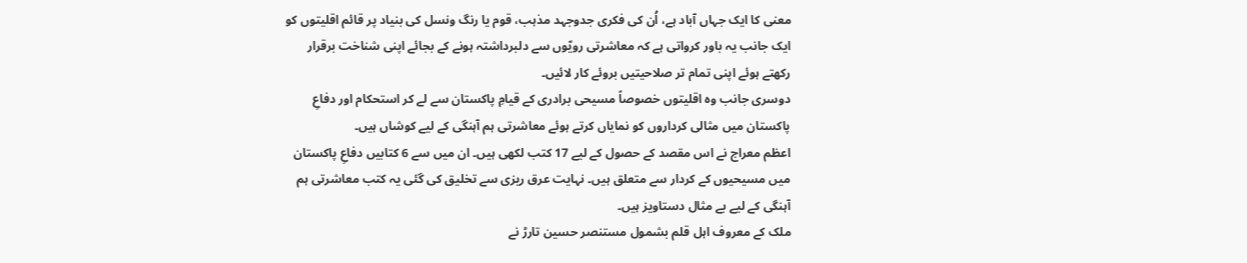معنی کا ایک جہاں آباد ہے، اُن کی فکری جدوجہد مذہب، قوم یا رنگ ونسل کی بنیاد پر قائم اقلیتوں کو ایک جانب یہ باور کرواتی ہے کہ معاشرتی رویّوں سے دلبرداشتہ ہونے کے بجائے اپنی شناخت برقرار رکھتے ہوئے اپنی تمام تر صلاحیتیں بروئے کار لائیں۔
دوسری جانب وہ اقلیتوں خصوصاً مسیحی برادری کے قیامِ پاکستان سے لے کر استحکام اور دفاعِ پاکستان میں مثالی کرداروں کو نمایاں کرتے ہوئے معاشرتی ہم آہنگی کے لیے کوشاں ہیں۔
اعظم معراج نے اس مقصد کے حصول کے لیے 17 کتب لکھی ہیں۔ ان میں سے 6 کتابیں دفاعِ پاکستان میں مسیحیوں کے کردار سے متعلق ہیں۔ نہایت عرق ریزی سے تخلیق کی گئی یہ کتب معاشرتی ہم آہنگی کے لیے بے مثال دستاویز ہیں۔
ملک کے معروف اہل قلم بشمول مستنصر حسین تارڑ نے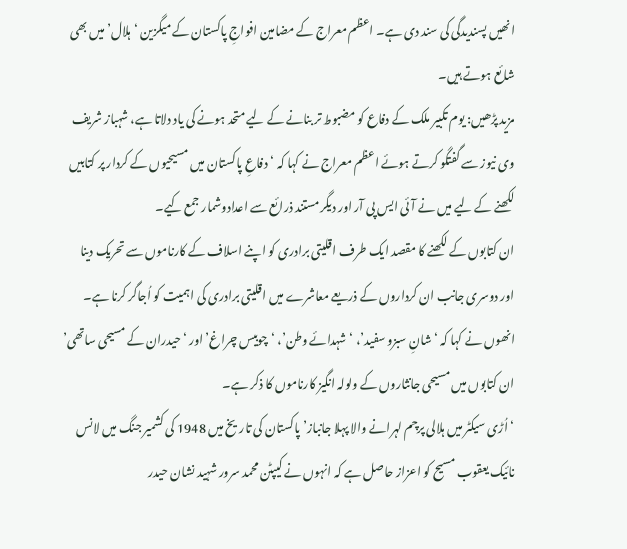انھیں پسندیدگی کی سند دی ہے۔ اعظم معراج کے مضامین افواجِ پاکستان کے میگزین ‘ہلال’ میں بھی شائع ہوتے ہیں۔
مزید پڑھیں: یوم تکبیر ملک کے دفاع کو مضبوط تر بنانے کے لیے متحد ہونے کی یاد دلاتا ہے، شہباز شریف
وی نیوز سے گفتگو کرتے ہوئے اعظم معراج نے کہا کہ ‘دفاعِ پاکستان میں مسیحیوں کے کردار پر کتابیں لکھنے کے لیے میں نے آئی ایس پی آر اور دیگر مستند ذرائع سے اعدادوشمار جمع کیے۔
ان کتابوں کے لکھنے کا مقصد ایک طرف اقلیتی برادری کو اپنے اسلاف کے کارناموں سے تحریک دینا اور دوسری جانب ان کرداروں کے ذریعے معاشرے میں اقلیتی برادری کی اہمیت کو اُجاگر کرنا ہے۔
انھوں نے کہا کہ ‘شانِ سبزو سفید’، ‘شہدائے وطن’، ‘چوبیس چراغ’ اور ‘حیدران کے مسیحی ساتھی’ ان کتابوں میں مسیحی جانثاروں کے ولولہ انگیز کارناموں کا ذکر ہے۔
‘ اُڑی سیکٹر میں ہلالی پرچم لہرانے والا پہلا جانباز’پاکستان کی تاریخ میں 1948 کی کشمیر جنگ میں لانس نائیک یعقوب مسیح کو اعزاز حاصل ہے کہ انہوں نے کیپٹن محمد سرور شہید نشان حیدر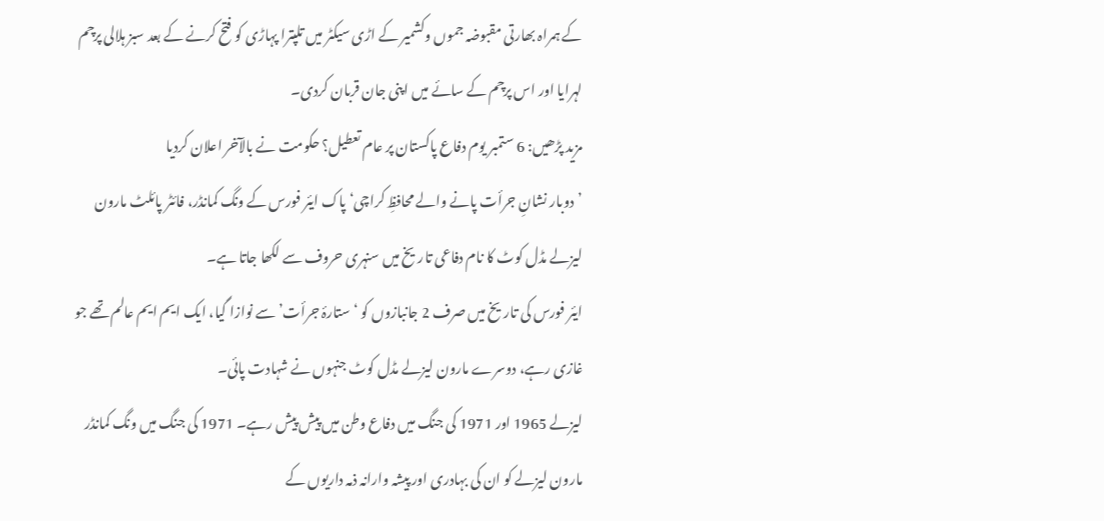کے ہمراہ بھارتی مقبوضہ جموں وکشمیر کے اڑی سیکٹر میں تلپترا پہاڑی کو فتح کرنے کے بعد سبز ہلالی پرچم لہرایا اور اس پرچم کے سائے میں اپنی جان قربان کردی۔
مزید پڑھیں: 6 ستمبر یوم دفاع پاکستان پر عام تعطیل؟ حکومت نے بالآخر اعلان کردیا
’دوبار نشانِ جرأت پانے والے محافظِ کراچی‘پاک ایئر فورس کے ونگ کمانڈر، فائٹر پائلٹ مارون لیزلے مڈل کوٹ کا نام دفاعی تاریخ میں سنہری حروف سے لکھا جاتا ہے۔
ایئر فورس کی تاریخ میں صرف 2 جانبازوں کو ‘ستارۂ جرأت’ سے نوازا گیا، ایک ایم ایم عالم تھے جو غازی رہے، دوسرے مارون لیزلے مڈل کوٹ جنہوں نے شہادت پائی۔
لیزلے 1965 اور 1971 کی جنگ میں دفاع وطن میں پیش پیش رہے۔ 1971 کی جنگ میں ونگ کمانڈر مارون لیزلے کو ان کی بہادری اور پیشہ وارانہ ذمہ داریوں کے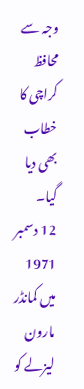وجہ سے محافظ کراچی کا خطاب بھی دیا گیا۔
12 دسمبر 1971 میں کمانڈر مارون لیزلے کو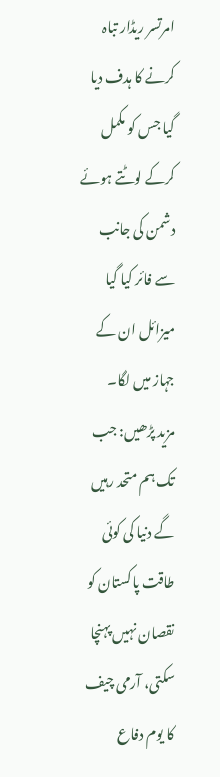امرتسر ریڈار تباہ کرنے کا ہدف دیا گیا جس کو مکمل کرکے لوٹتے ہوئے دشمن کی جانب سے فائر کیا گیا میزائل ان کے جہاز میں لگا۔
مزید پڑھیں: جب تک ہم متحد رہیں گے دنیا کی کوئی طاقت پاکستان کو نقصان نہیں پہنچا سکتی، آرمی چیف کا یوم دفاع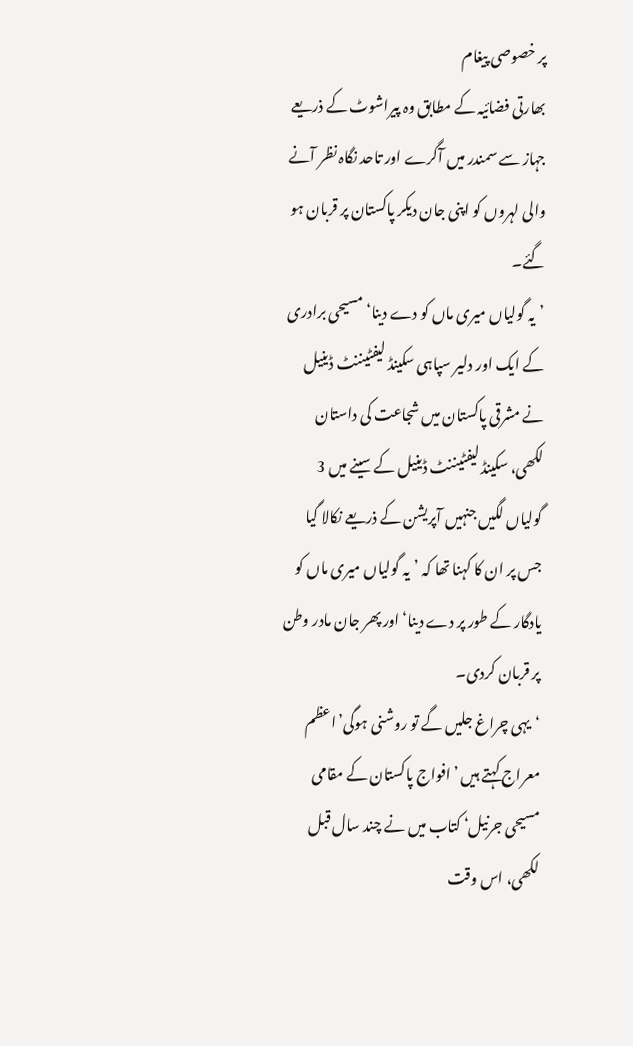پر خصوصی پیغام
بھارتی فضائیہ کے مطابق وہ پیراشوٹ کے ذریعے جہاز سے سمندر میں آگرے اور تاحد نگاہ نظر آنے والی لہروں کو اپنی جان دیکر پاکستان پر قربان ہو گئے۔
’یہ گولیاں میری ماں کو دے دینا‘مسیحی برادری کے ایک اور دلیر سپاہی سکینڈ لیفٹیننٹ ڈینیل نے مشرقی پاکستان میں شجاعت کی داستان لکھی، سکینڈ لیفٹیننٹ ڈینیل کے سینے میں 3 گولیاں لگیں جنہیں آپریشن کے ذریعے نکالا گیا جس پر ان کا کہنا تھا کہ ’یہ گولیاں میری ماں کو یادگار کے طور پر دے دینا‘ اور پھر جان مادر وطن پر قربان کردی۔
‘یہی چراغ جلیں گے تو روشنی ہوگی’اعظم معراج کہتے ہیں ’افواج پاکستان کے مقامی مسیحی جرنیل‘ کتاب میں نے چند سال قبل لکھی، اس وقت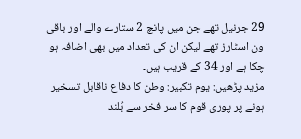29 جرنیل تھے جن میں پانچ 2 ستارے والے اور باقی ون اسٹارز تھے لیکن ان کی تعداد میں بھی اضافہ ہو چکا ہے اور 34 کے قریب ہیں۔
مزید پڑھیں: یوم تکبیر: وطن کا دفاع ناقابل تسخیر ہونے پر پوری قوم کا سر فخر سے بُلند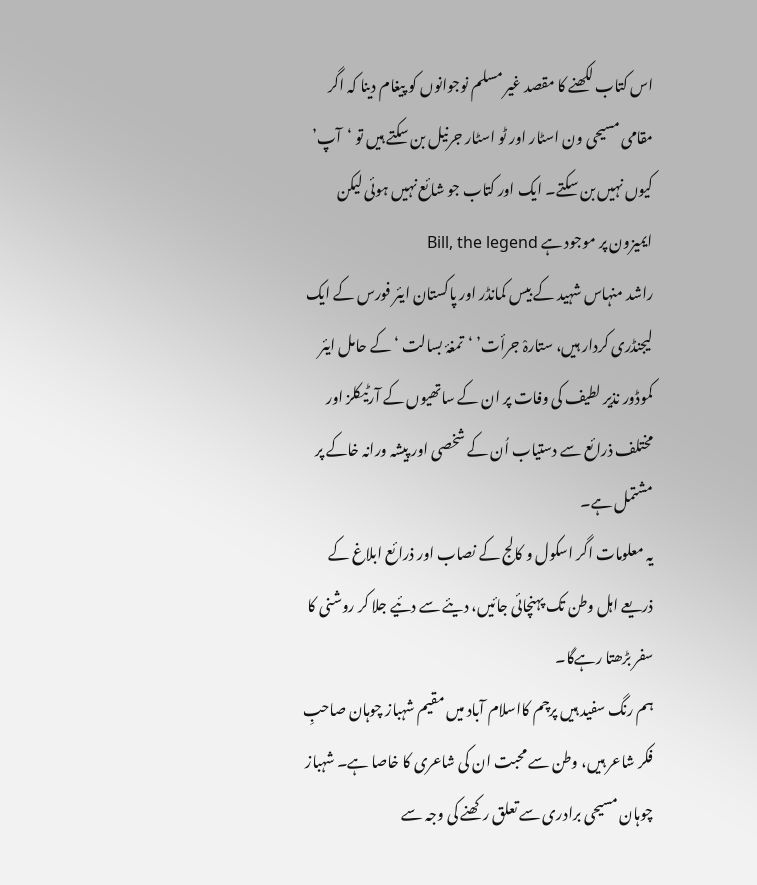اس کتاب لکھنے کا مقصد غیر مسلم نوجوانوں کو پیغام دینا کہ اگر مقامی مسیحی ون اسٹار اور ٹو اسٹار جرنیل بن سکتے ہیں تو ‘آپ’ کیوں نہیں بن سکتے۔ ایک اور کتاب جو شائع نہیں ہوئی لیکن ایمیزون پر موجود ہے Bill, the legend
راشد منہاس شہید کے بیس کمانڈر اور پاکستان ایئر فورس کے ایک لیجنڈری کردار ہیں، ستارہْ جرأت’ ‘تمغۂ بسالت ‘ کے حامل ایئر کموڈور نذیر لطیف کی وفات پر ان کے ساتھیوں کے آرٹیکلز اور مختلف ذرائع سے دستیاب اُن کے شخصی اور پیشہ ورانہ خاکے پر مشتمل ہے۔
یہ معلومات اگر اسکول و کالج کے نصاب اور ذرائع ابلاغ کے ذریعے اہل وطن تک پہنچائی جائیں، دیئے سے دئیے جلا کر روشنی کا سفر بڑھتا رہےگا۔
ہم رنگ سفید ہیں پرچم کااسلام آباد میں مقیم شہباز چوہان صاحبِ فکر شاعر ہیں، وطن سے محبت ان کی شاعری کا خاصا ہے۔ شہباز چوہان مسیحی برادری سے تعلق رکھنے کی وجہ سے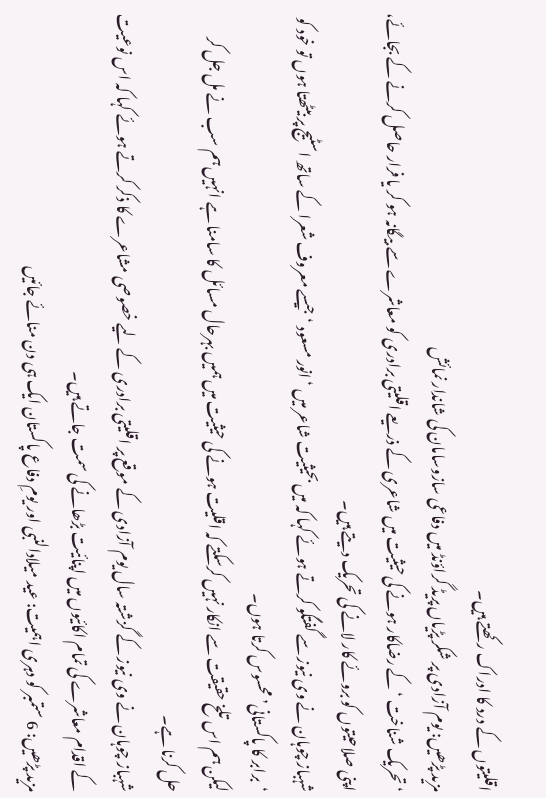اقلیتوں کے درد کا ادراک رکھتے ہیں۔
مزید پڑھیں: یوم آزادی پر شکر پڑیاں پریڈ گراؤنڈ میں دفاعی سازوسامان کی شاندار نمائش
‘تحریک شناخت ‘ کے رضاکار ہونے کی حیثیت میں شاعری کے ذریعے اقلیتی برادری کو معاشرے سے بیگانہ ہو کر یا فرار حاصل کرنے کے بجائے، اپنی صلاحیتوں کو بروئے کار لانے کی تحریک دیتے ہیں۔
شہباز چوہان نے وی نیوز سے گفتگو کرتے ہوئے کہا کہ میں بحیثیت شاعر میں ‘انور مسعود ‘ جیسے معروف شعرا کے ساتھ اسٹیج پر بیٹھتا ہوں تو خود کو ‘برابر کا پاکستانی’ محسوس کرتا ہوں۔
لیکن ہم اس تلخ حقیقت سے انکار نہیں کرسکتے کہ اقلیت ہونے کی حیثیت میں ہمیں بہرحال مسائل کا سامنا ہے انہیں ہم سب نے مل جل کر حل کرنا ہے۔
شہباز چوہان نے وی نیوز کے گزشتہ سال یوم آزادی کے موقع پر اقلیتی برادری کے لیے خصوصی مشاعرے کا ذکر کرتے ہوئے کہا کہ اس نوعیت کے اقدام معاشرے کی تمام اکائیوں میں اپنائیت بڑھانے کی سمت جاتے ہیں۔
مزید پڑھیں: 6 ستمبر کو دہری اہمیت: عید میلادالنبی اور یومِ دفاع پاکستان ایک ہی دن منائے جائیں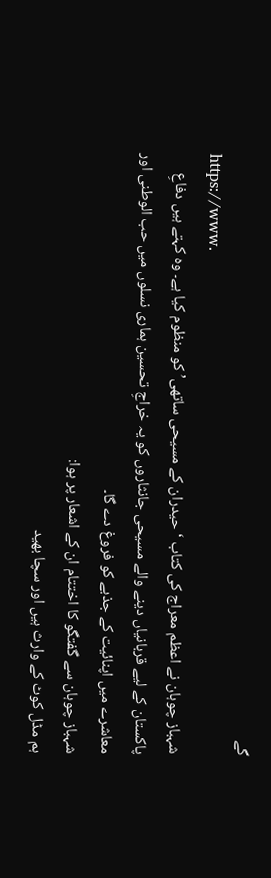گے
https://www.
شہباز چوہان نے اعظم معراج کی کتاب ‘حیدران کے مسیحی ساتھی’ کو منظوم کیا ہے۔ وہ کہتے ہیں دفاعِ پاکستان کے لیے قربانیاں دینے والے مسیحی جانثاروں کو یہ خراجِ تحسین ہماری نسلوں میں حب الوطنی اور معاشرے میں اپنائیت کے جذبے کو فروغ دے گا۔
شہباز چوہان سے گفتگو کا اختتام ان کے اشعار پر ہوا:
ہم مڈل کوٹ کے وارث ہیں اور سچا بھید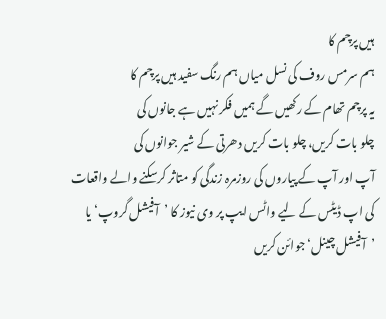ہیں پرچم کا
ہم سرمس روف کی نسل میاں ہم رنگ سفید ہیں پرچم کا
یہ پرچم تھام کے رکھیں گے ہمیں فکر نہیں ہے جانوں کی
چلو بات کریں، چلو بات کریں دھرتی کے شیر جوانوں کی
آپ اور آپ کے پیاروں کی روزمرہ زندگی کو متاثر کرسکنے والے واقعات کی اپ ڈیٹس کے لیے واٹس ایپ پر وی نیوز کا ’آفیشل گروپ‘ یا ’آفیشل چینل‘ جوائن کریں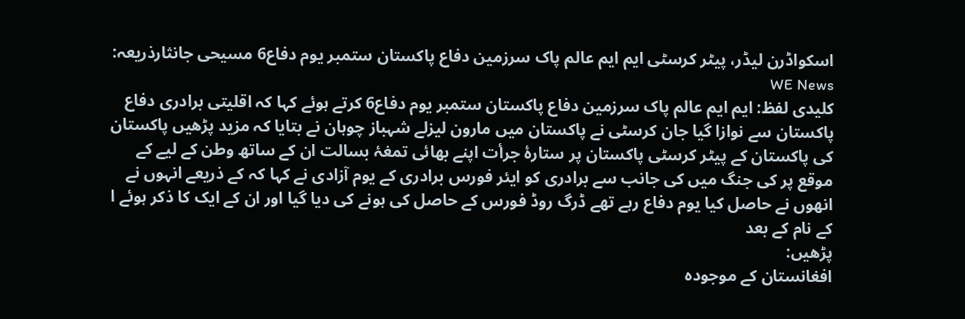اسکواڈرن لیڈر، پیٹر کرسٹی ایم ایم عالم پاک سرزمین دفاع پاکستان ستمبر یوم دفاع6 مسیحی جانثارذریعہ: WE News
کلیدی لفظ: ایم ایم عالم پاک سرزمین دفاع پاکستان ستمبر یوم دفاع6 کرتے ہوئے کہا کہ اقلیتی برادری دفاع پاکستان سے نوازا گیا جان کرسٹی نے پاکستان میں مارون لیزلے شہباز چوہان نے بتایا کہ مزید پڑھیں پاکستان کی پاکستان کے پیٹر کرسٹی پاکستان پر ستارۂ جرأت اپنے بھائی تمغۂ بسالت ان کے ساتھ وطن کے لیے کے موقع پر کی جنگ میں کی جانب سے برادری کو ایئر فورس برادری کے یوم آزادی نے کہا کہ کے ذریعے انہوں نے انھوں نے حاصل کیا یوم دفاع رہے تھے ڈرگ روڈ فورس کے حاصل کی ہونے کی دیا گیا اور ان کے ایک کا ذکر ہوئے ا کے نام کے بعد
پڑھیں:
افغانستان کے موجودہ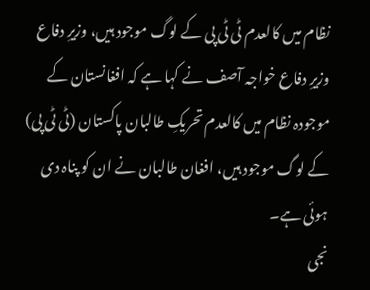نظام میں کالعدم ٹی ٹی پی کے لوگ موجود ہیں، وزیرِ دفاع
وزیرِ دفاع خواجہ آصف نے کہا ہے کہ افغانستان کے موجودہ نظام میں کالعدم تحریکِ طالبان پاکستان (ٹی ٹی پی) کے لوگ موجود ہیں، افغان طالبان نے ان کو پناہ دی ہوئی ہے۔
نجی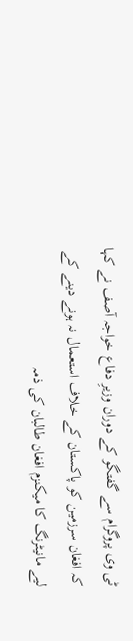ٹی وی پروگرام سے گفتگو کے دوران وزیرِ دفاع خواجہ آصف نے کہا کہ افغان سرزمین کو پاکستان کے خلاف استعمال نہ ہونے دینے کے لیے مانیٹرنگ کا میکنزم افغان طالبان کی ذمہ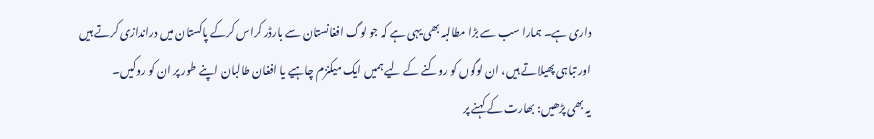داری ہے۔ ہمارا سب سے بڑا مطالبہ بھی یہی ہے کہ جو لوگ افغانستان سے بارڈر کراس کرکے پاکستان میں دراندازی کرتے ہیں اور تباہی پھیلاتے ہیں، ان لوگوں کو روکنے کے لیے ہمیں ایک میکنزم چاہیے یا افغان طالبان اپنے طور پر ان کو روکیں۔
یہ بھی پڑھیں: بھارت کے کہنے پر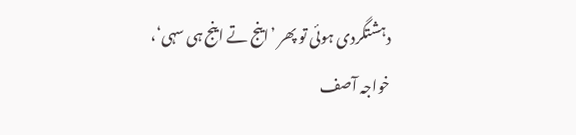دہشتگردی ہوئی تو پھر ’اینج تے اینج ہی سہی‘، خواجہ آصف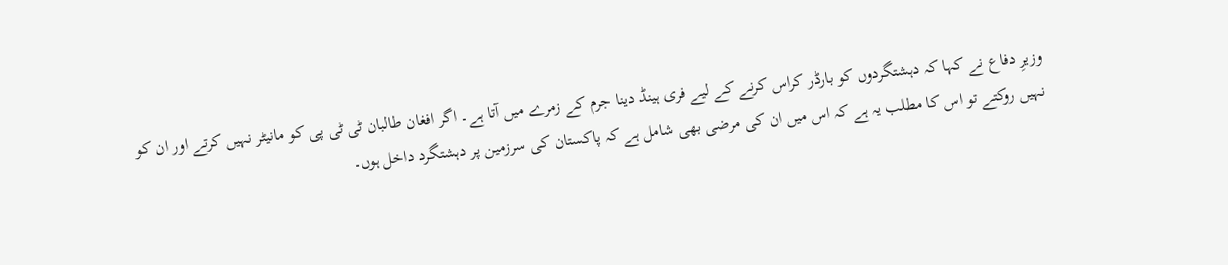وزیرِ دفاع نے کہا کہ دہشتگردوں کو بارڈر کراس کرنے کے لیے فری ہینڈ دینا جرم کے زمرے میں آتا ہے۔ اگر افغان طالبان ٹی ٹی پی کو مانیٹر نہیں کرتے اور ان کو نہیں روکتے تو اس کا مطلب یہ ہے کہ اس میں ان کی مرضی بھی شامل ہے کہ پاکستان کی سرزمین پر دہشتگرد داخل ہوں۔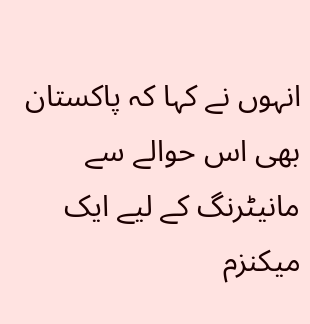انہوں نے کہا کہ پاکستان بھی اس حوالے سے مانیٹرنگ کے لیے ایک میکنزم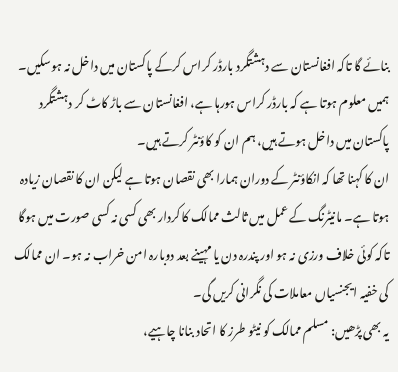بنائے گا تاکہ افغانستان سے دہشتگرد بارڈر کراس کرکے پاکستان میں داخل نہ ہوسکیں۔ ہمیں معلوم ہوتا ہے کہ بارڈر کراس ہورہا ہے، افغانستان سے باڑ کاٹ کر دہشتگرد پاکستان میں داخل ہوتے ہیں، ہم ان کو کاؤنٹر کرتے ہیں۔
ان کا کہنا تھا کہ انکاؤنٹر کے دوران ہمارا بھی نقصان ہوتا ہے لیکن ان کا نقصان زیادہ ہوتا ہے۔ مانیٹرنگ کے عمل میں ثالث ممالک کا کردار بھی کسی نہ کسی صورت میں ہوگا تاکہ کوئی خلاف ورزی نہ ہو اور پندرہ دن یا مہینے بعد دوبارہ امن خراب نہ ہو۔ ان ممالک کی خفیہ ایجنسیاں معاملات کی نگرانی کریں گی۔
یہ بھی پڑھیں: مسلم ممالک کو نیٹو طرز کا اتحاد بنانا چاہیے،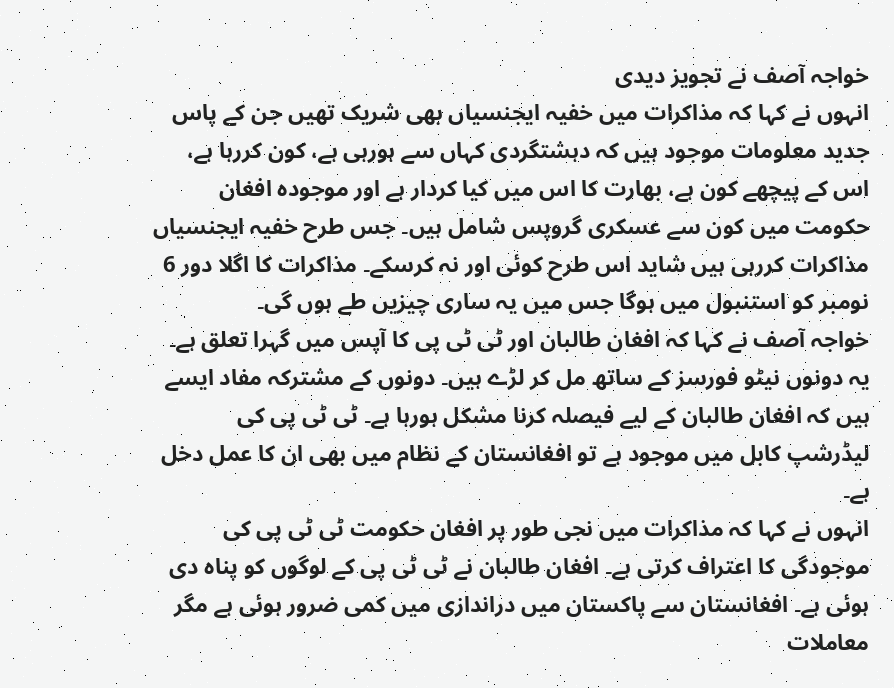خواجہ آصف نے تجویز دیدی
انہوں نے کہا کہ مذاکرات میں خفیہ ایجنسیاں بھی شریک تھیں جن کے پاس جدید معلومات موجود ہیں کہ دہشتگردی کہاں سے ہورہی ہے، کون کررہا ہے، اس کے پیچھے کون ہے، بھارت کا اس میں کیا کردار ہے اور موجودہ افغان حکومت میں کون سے عسکری گروپس شامل ہیں۔ جس طرح خفیہ ایجنسیاں مذاکرات کررہی ہیں شاید اس طرح کوئی اور نہ کرسکے۔ مذاکرات کا اگلا دور 6 نومبر کو استنبول میں ہوگا جس میں یہ ساری چیزیں طے ہوں گی۔
خواجہ آصف نے کہا کہ افغان طالبان اور ٹی ٹی پی کا آپس میں گہرا تعلق ہے۔ یہ دونوں نیٹو فورسز کے ساتھ مل کر لڑے ہیں۔ دونوں کے مشترکہ مفاد ایسے ہیں کہ افغان طالبان کے لیے فیصلہ کرنا مشکل ہورہا ہے۔ ٹی ٹی پی کی لیڈرشپ کابل میں موجود ہے تو افغانستان کے نظام میں بھی ان کا عمل دخل ہے۔
انہوں نے کہا کہ مذاکرات میں نجی طور پر افغان حکومت ٹی ٹی پی کی موجودگی کا اعتراف کرتی ہے۔ افغان طالبان نے ٹی ٹی پی کے لوگوں کو پناہ دی ہوئی ہے۔ افغانستان سے پاکستان میں دراندازی میں کمی ضرور ہوئی ہے مگر معاملات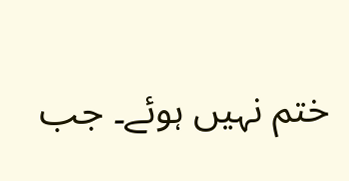ختم نہیں ہوئے۔ جب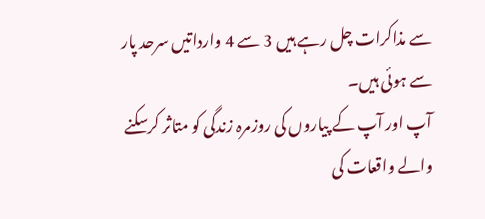سے مذاکرات چل رہے ہیں 3 سے 4 وارداتیں سرحد پار سے ہوئی ہیں۔
آپ اور آپ کے پیاروں کی روزمرہ زندگی کو متاثر کرسکنے والے واقعات کی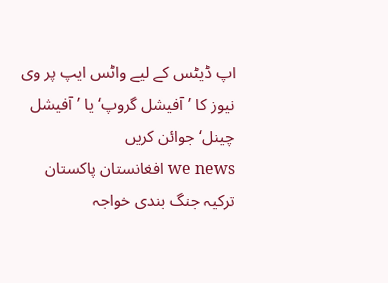اپ ڈیٹس کے لیے واٹس ایپ پر وی نیوز کا ’آفیشل گروپ‘ یا ’آفیشل چینل‘ جوائن کریں
we news افغانستان پاکستان ترکیہ جنگ بندی خواجہ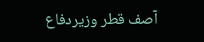آصف قطر وزیردفاع